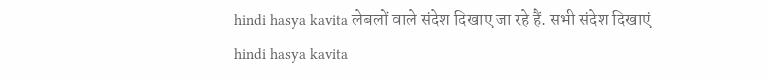hindi hasya kavita लेबलों वाले संदेश दिखाए जा रहे हैं. सभी संदेश दिखाएं
hindi hasya kavita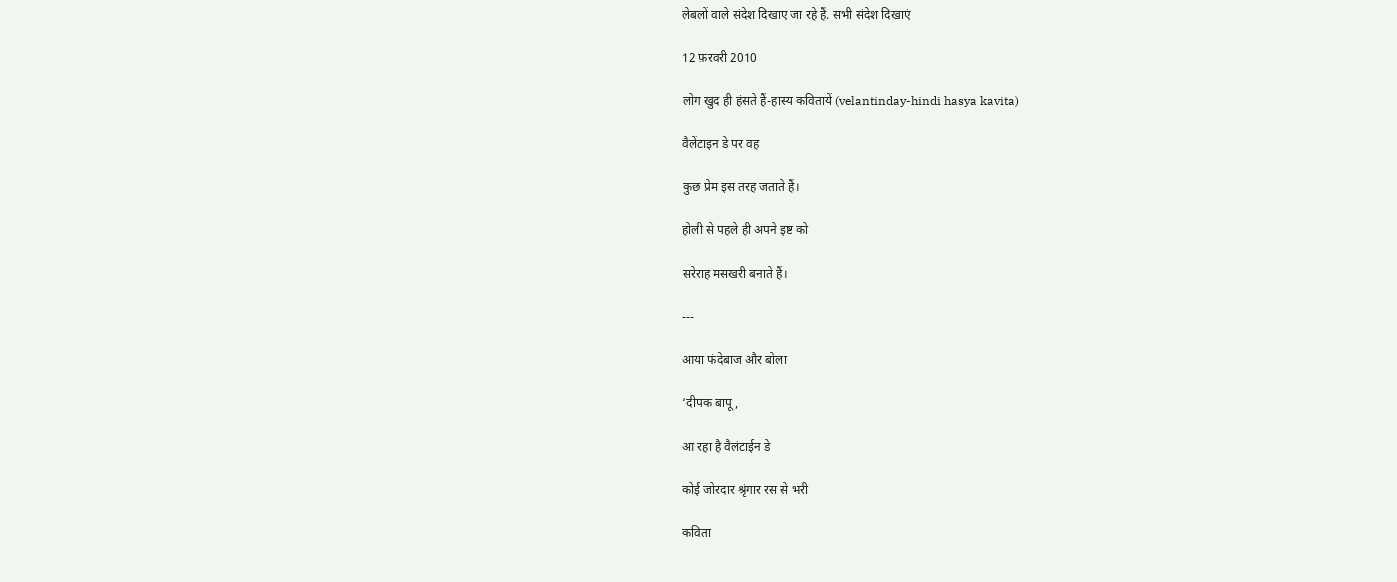लेबलों वाले संदेश दिखाए जा रहे हैं. सभी संदेश दिखाएं

12 फ़रवरी 2010

लोग खुद ही हंसते हैं-हास्य कवितायें (velantinday-hindi hasya kavita)

वैलेंटाइन डे पर वह

कुछ प्रेम इस तरह जताते हैं।

होली से पहले ही अपने इष्ट को

सरेराह मसखरी बनाते हैं।

---

आया फंदेबाज और बोला

‘दीपक बापू,

आ रहा है वैलंटाईन डे

कोई जोरदार श्रृंगार रस से भरी

कविता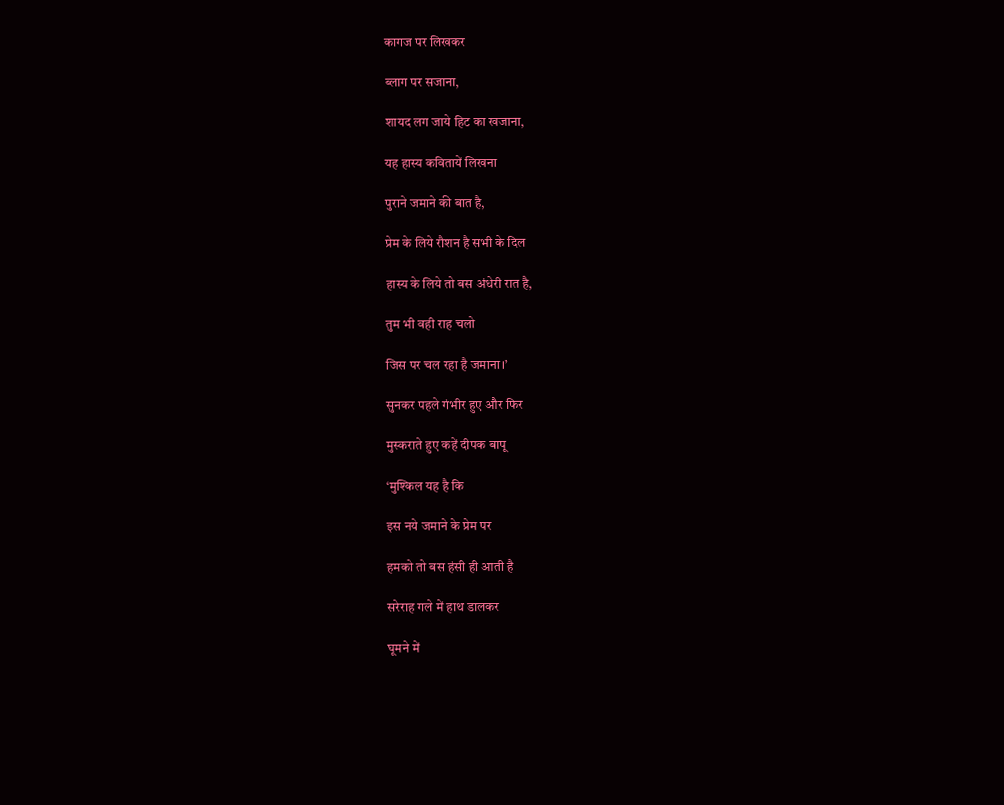कागज पर लिखकर

ब्लाग पर सजाना,

शायद लग जाये हिट का खजाना,

यह हास्य कवितायें लिखना

पुराने जमाने की बात है,

प्रेम के लिये रौशन है सभी के दिल

हास्य के लिये तो बस अंधेरी रात है,

तुम भी वही राह चलो

जिस पर चल रहा है जमाना।’

सुनकर पहले गंभीर हुए और फिर

मुस्कराते हुए कहें दीपक बापू

‘मुश्किल यह है कि

इस नये जमाने के प्रेम पर

हमको तो बस हंसी ही आती है

सरेराह गले में हाथ डालकर

घूमने में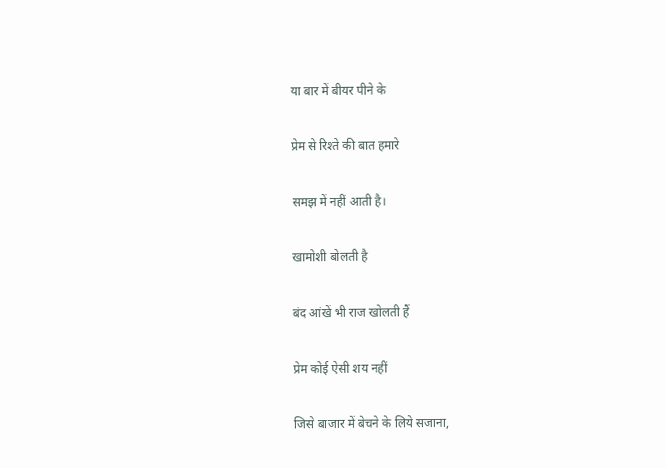या बार में बीयर पीने के

प्रेम से रिश्ते की बात हमारे

समझ में नहीं आती है।

खामोशी बोलती है

बंद आंखें भी राज खोलती हैं

प्रेम कोई ऐसी शय नहीं

जिसे बाजार में बेचने के लिये सजाना,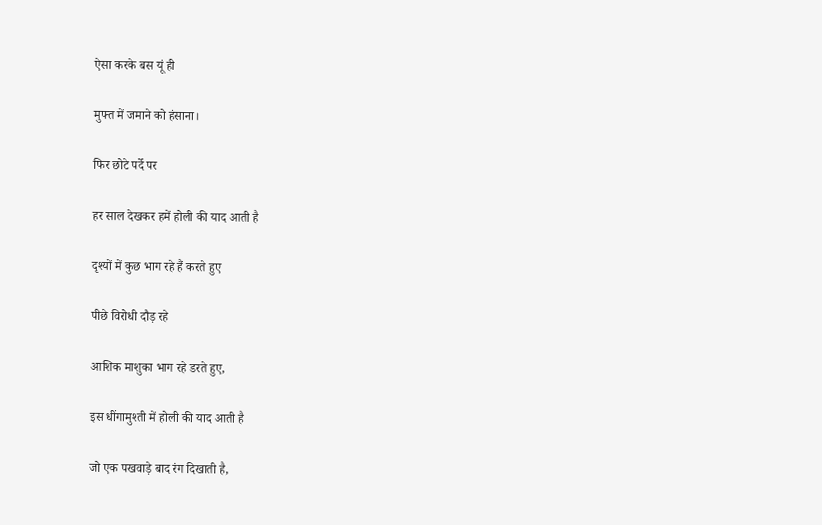ऐसा करके बस यूं ही

मुफ्त में जमाने को हंसाना।

फिर छोटे पर्दे पर

हर साल देखकर हमें होली की याद आती है

दृश्यों में कुछ भाग रहे हैं करते हुए

पीछे विरोधी दौड़ रहे

आशिक माशुका भाग रहे डरते हुए,

इस धींगामुश्ती में होली की याद आती है

जो एक पखवाड़े बाद रंग दिखाती है,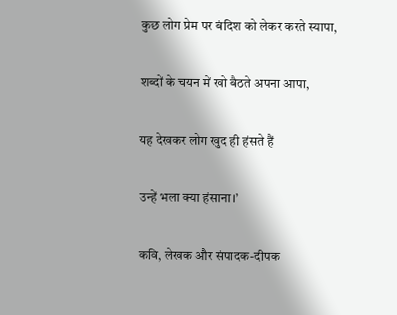कुछ लोग प्रेम पर बंदिश को लेकर करते स्यापा,

शब्दों के चयन में खो बैठते अपना आपा,

यह देखकर लोग खुद ही हंसते हैं

उन्हें भला क्या हंसाना।’

कवि, लेखक और संपादक-दीपक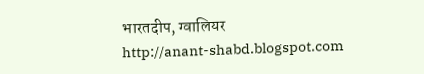भारतदीप, ग्वालियर
http://anant-shabd.blogspot.com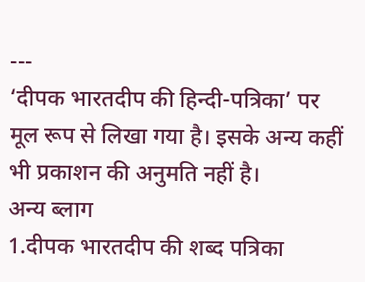---
‘दीपक भारतदीप की हिन्दी-पत्रिका’ पर मूल रूप से लिखा गया है। इसके अन्य कहीं भी प्रकाशन की अनुमति नहीं है।
अन्य ब्लाग
1.दीपक भारतदीप की शब्द पत्रिका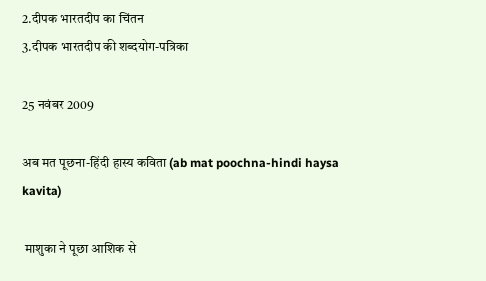2.दीपक भारतदीप का चिंतन
3.दीपक भारतदीप की शब्दयोग-पत्रिका

25 नवंबर 2009

अब मत पूछना-हिंदी हास्य कविता (ab mat poochna-hindi haysa kavita)

 माशुका ने पूछा आशिक से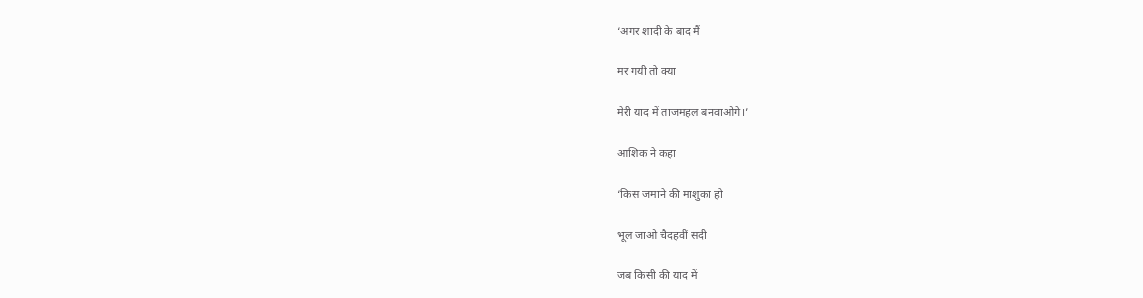‘अगर शादी के बाद मैं

मर गयी तो क्या

मेरी याद में ताजमहल बनवाओगे।’

आशिक ने कहा

‘किस जमाने की माशुका हो

भूल जाओ चैदहवीं सदी

जब किसी की याद में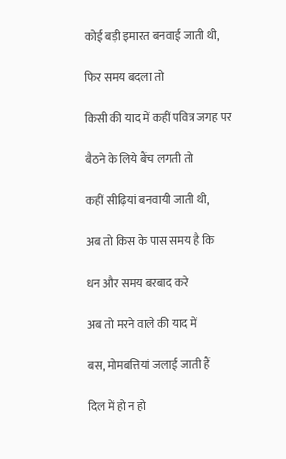कोई बड़ी इमारत बनवाई जाती थी,

फिर समय बदला तो

किसी की याद में कहीं पवित्र जगह पर

बैठने के लिये बैंच लगती तो

कहीं सीढ़ियां बनवायी जाती थी,

अब तो किस के पास समय है कि

धन और समय बरबाद करे

अब तो मरने वाले की याद में

बस, मोमबत्तियां जलाई जाती हैं

दिल में हो न हो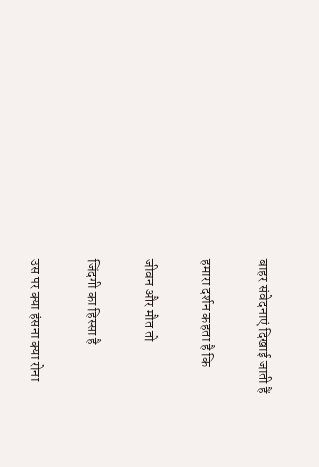बाहर संवेदनाएं दिखाई जाती हैं

हमारा दर्शन कहता है कि

जीवन और मौत तो

जिंदगी का हिस्सा है

उस पर क्या हंसना क्या रोना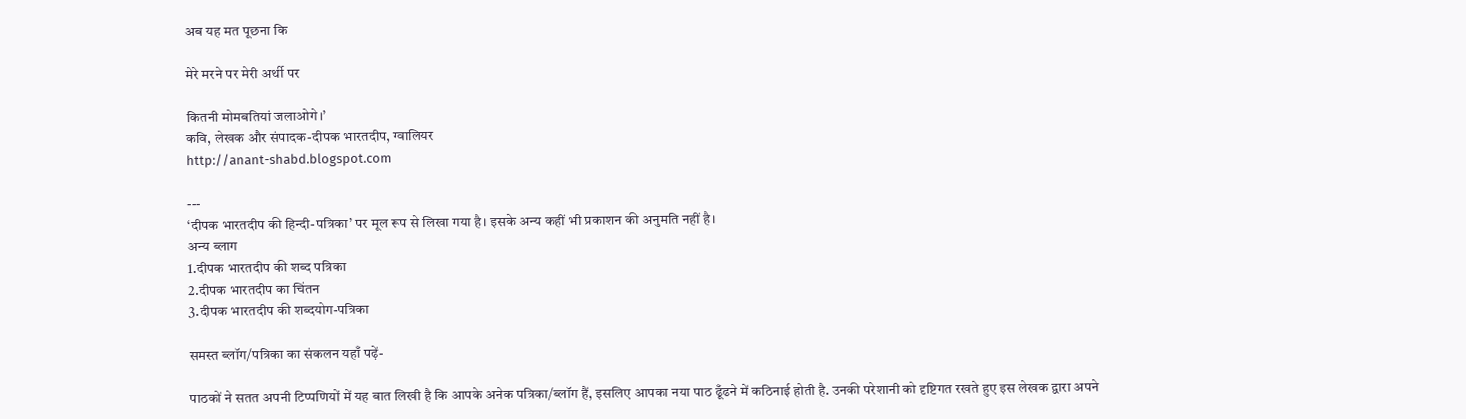अब यह मत पूछना कि

मेरे मरने पर मेरी अर्थी पर

कितनी मोमबतियां जलाओगे।’
कवि, लेखक और संपादक-दीपक भारतदीप, ग्वालियर
http://anant-shabd.blogspot.com

---
‘दीपक भारतदीप की हिन्दी-पत्रिका’ पर मूल रूप से लिखा गया है। इसके अन्य कहीं भी प्रकाशन की अनुमति नहीं है।
अन्य ब्लाग
1.दीपक भारतदीप की शब्द पत्रिका
2.दीपक भारतदीप का चिंतन
3.दीपक भारतदीप की शब्दयोग-पत्रिका

समस्त ब्लॉग/पत्रिका का संकलन यहाँ पढ़ें-

पाठकों ने सतत अपनी टिप्पणियों में यह बात लिखी है कि आपके अनेक पत्रिका/ब्लॉग हैं, इसलिए आपका नया पाठ ढूँढने में कठिनाई होती है. उनकी परेशानी को दृष्टिगत रखते हुए इस लेखक द्वारा अपने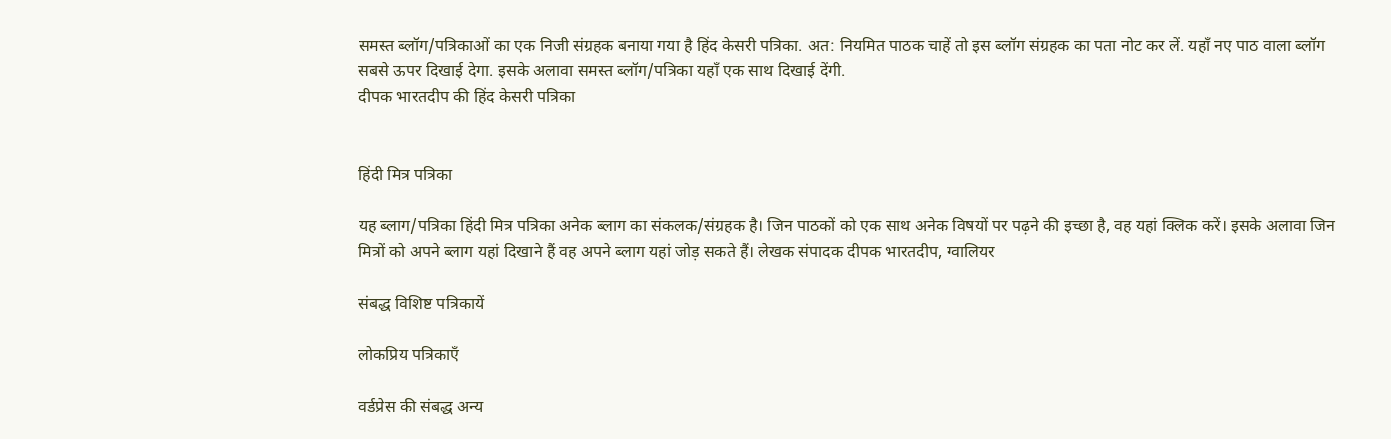समस्त ब्लॉग/पत्रिकाओं का एक निजी संग्रहक बनाया गया है हिंद केसरी पत्रिका. अत: नियमित पाठक चाहें तो इस ब्लॉग संग्रहक का पता नोट कर लें. यहाँ नए पाठ वाला ब्लॉग सबसे ऊपर दिखाई देगा. इसके अलावा समस्त ब्लॉग/पत्रिका यहाँ एक साथ दिखाई देंगी.
दीपक भारतदीप की हिंद केसरी पत्रिका


हिंदी मित्र पत्रिका

यह ब्लाग/पत्रिका हिंदी मित्र पत्रिका अनेक ब्लाग का संकलक/संग्रहक है। जिन पाठकों को एक साथ अनेक विषयों पर पढ़ने की इच्छा है, वह यहां क्लिक करें। इसके अलावा जिन मित्रों को अपने ब्लाग यहां दिखाने हैं वह अपने ब्लाग यहां जोड़ सकते हैं। लेखक संपादक दीपक भारतदीप, ग्वालियर

संबद्ध विशिष्ट पत्रिकायें

लोकप्रिय पत्रिकाएँ

वर्डप्रेस की संबद्ध अन्य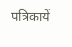पत्रिकायें